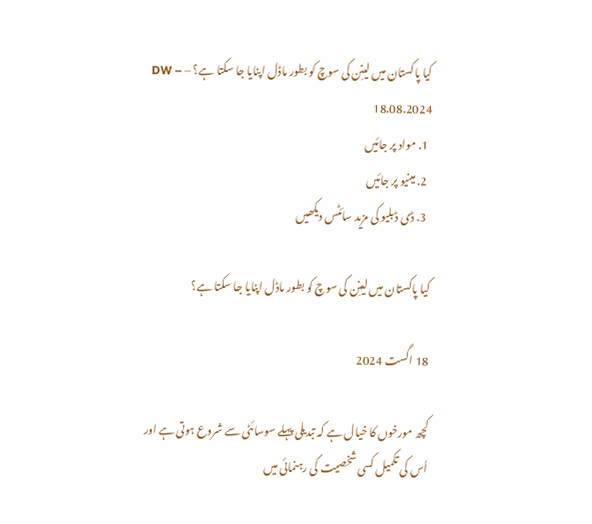کیا پاکستان میں لینِن کی سوچ کو بطور ماڈل اپنایا جا سکتا ہے؟ – DW – 18.08.2024
  1. مواد پر جائیں
  2. مینیو پر جائیں
  3. ڈی ڈبلیو کی مزید سائٹس دیکھیں

کیا پاکستان میں لینِن کی سوچ کو بطور ماڈل اپنایا جا سکتا ہے؟

18 اگست 2024

کچھ مورخوں کا خیال ہے کہ تبدیلی پہلے سوسائٹی سے شروع ہوتی ہے اور اُس کی تکمیل کسی شخصیت کی رہنمائی میں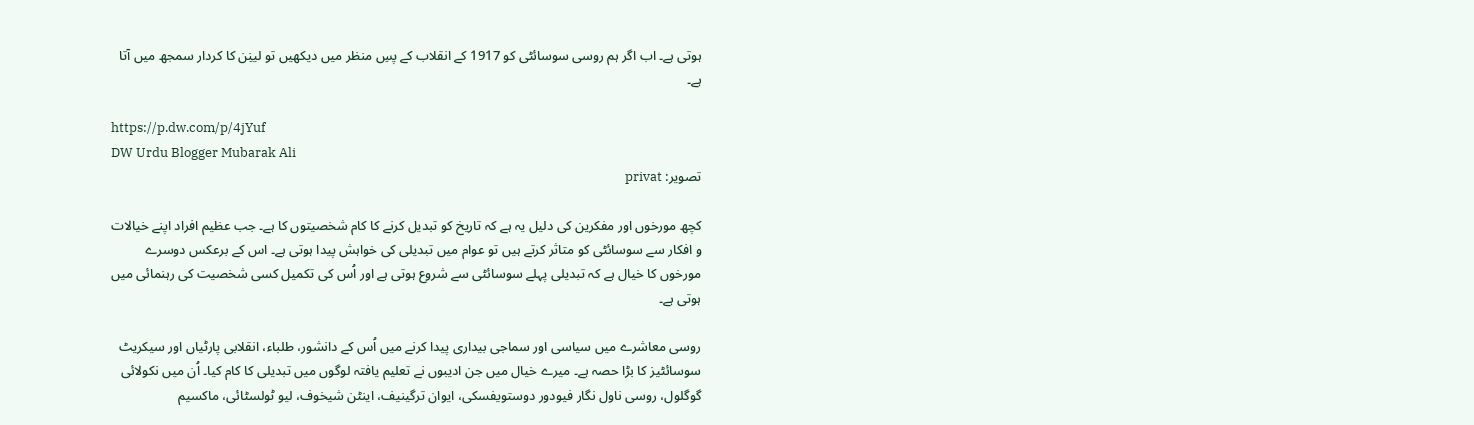ہوتی ہے۔ اب اگر ہم روسی سوسائٹی کو 1917 کے انقلاب کے پسِ منظر میں دیکھیں تو لینِن کا کردار سمجھ میں آتا ہے۔

https://p.dw.com/p/4jYuf
DW Urdu Blogger Mubarak Ali
تصویر: privat

کچھ مورخوں اور مفکرین کی دلیل یہ ہے کہ تاریخ کو تبدیل کرنے کا کام شخصیتوں کا ہے۔ جب عظیم افراد اپنے خیالات و افکار سے سوسائٹی کو متاثر کرتے ہیں تو عوام میں تبدیلی کی خواہش پیدا ہوتی ہے۔ اس کے برعکس دوسرے مورخوں کا خیال ہے کہ تبدیلی پہلے سوسائٹی سے شروع ہوتی ہے اور اُس کی تکمیل کسی شخصیت کی رہنمائی میں ہوتی ہے۔

روسی معاشرے میں سیاسی اور سماجی بیداری پیدا کرنے میں اُس کے دانشور، طلباء، انقلابی پارٹیاں اور سیکریٹ سوسائٹیز کا بڑا حصہ ہے۔ میرے خیال میں جن ادیبوں نے تعلیم یافتہ لوگوں میں تبدیلی کا کام کیا۔ اُن میں نکولائی گوگلول، روسی ناول نگار فیودور دوستویفسکی، ایوان ترگینیف، اینٹن شیخوف، لیو ٹولسٹائی، ماکسیم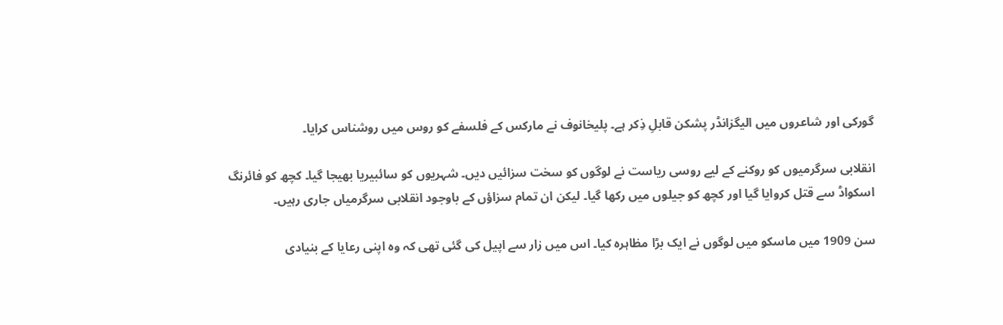گورکی اور شاعروں میں الیگزانڈر پشکن قابلِ ذِکر ہے۔ پلیخانوف نے مارکس کے فلسفے کو روس میں روشناس کرایا۔

انقلابی سرگرمیوں کو روکنے کے لیے روسی ریاست نے لوگوں کو سخت سزائیں دیں۔ شہریوں کو سائبیریا بھیجا گیا۔ کچھ کو فائرنگ اسکواڈ سے قتل کروایا گیا اور کچھ کو جیلوں میں رکھا گیا۔ لیکن ان تمام سزاؤں کے باوجود انقلابی سرگرمیاں جاری رہیں۔

سن 1909 میں ماسکو میں لوگوں نے ایک بڑا مظاہرہ کیا۔ اس میں زار سے اپیل کی گئی تھی کہ وہ اپنی رعایا کے بنیادی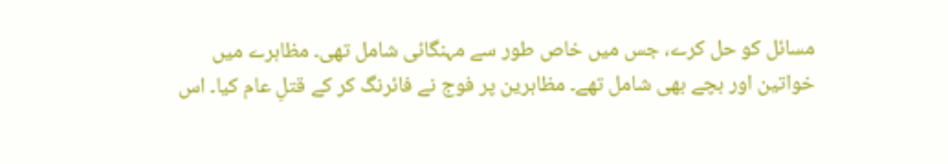مسائل کو حل کرے، جس میں خاص طور سے مہنگائی شامل تھی۔ مظاہرے میں خواتین اور بچے بھی شامل تھے۔ مظاہرین پر فوج نے فائرنگ کر کے قتلِ عام کیا۔ اس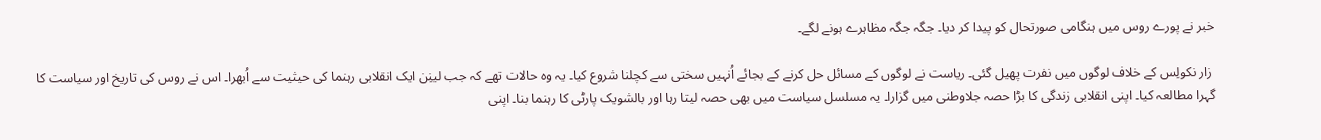خبر نے پورے روس میں ہنگامی صورتحال کو پیدا کر دیا۔ جگہ جگہ مظاہرے ہونے لگے۔

 زار نکولِس کے خلاف لوگوں میں نفرت پھیل گئی۔ ریاست نے لوگوں کے مسائل حل کرنے کے بجائے اُنہیں سختی سے کچلنا شروع کیا۔ یہ وہ حالات تھے کہ جب لینِن ایک انقلابی رہنما کی حیثیت سے اُبھرا۔ اس نے روس کی تاریخ اور سیاست کا گہرا مطالعہ کیا۔ اپنی انقلابی زندگی کا بڑا حصہ جلاوطنی میں گزارا۔ یہ مسلسل سیاست میں بھی حصہ لیتا رہا اور بالشویک پارٹی کا رہنما بنا۔ اپنی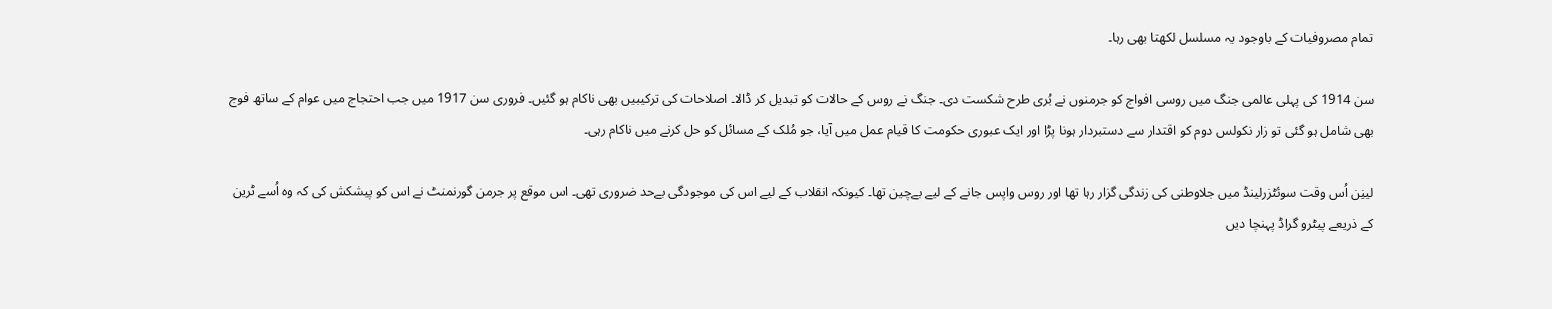تمام مصروفیات کے باوجود یہ مسلسل لکھتا بھی رہا۔

سن 1914 کی پہلی عالمی جنگ میں روسی افواج کو جرمنوں نے بُری طرح شکست دی۔ جنگ نے روس کے حالات کو تبدیل کر ڈالا۔ اصلاحات کی ترکیبیں بھی ناکام ہو گئیں۔ فروری سن 1917 میں جب احتجاج میں عوام کے ساتھ فوج بھی شامل ہو گئی تو زار نکولس دوم کو اقتدار سے دستبردار ہونا پڑا اور ایک عبوری حکومت کا قیام عمل میں آیا، جو مُلک کے مسائل کو حل کرنے میں ناکام رہی۔

لینِن اُس وقت سوئٹزرلینڈ میں جلاوطنی کی زندگی گزار رہا تھا اور روس واپس جانے کے لیے بےچین تھا۔ کیونکہ انقلاب کے لیے اس کی موجودگی بےحد ضروری تھی۔ اس موقع پر جرمن گورنمنٹ نے اس کو پیشکش کی کہ وہ اُسے ٹرین کے ذریعے پیٹرو گراڈ پہنچا دیں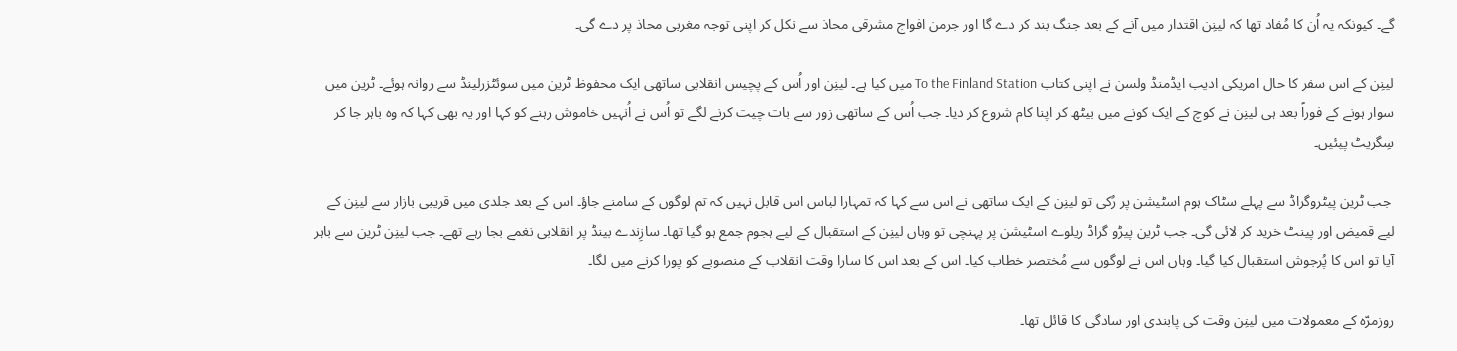گے۔ کیونکہ یہ اُن کا مُفاد تھا کہ لینِن اقتدار میں آنے کے بعد جنگ بند کر دے گا اور جرمن افواج مشرقی محاذ سے نکل کر اپنی توجہ مغربی محاذ پر دے گی۔

لینِن کے اس سفر کا حال امریکی ادیب ایڈمنڈ ولسن نے اپنی کتاب To the Finland Station میں کیا ہے۔ لینِن اور اُس کے پچیس انقلابی ساتھی ایک محفوظ ٹرین میں سوئٹزرلینڈ سے روانہ ہوئے۔ ٹرین میں سوار ہونے کے فوراً بعد ہی لینِن نے کوچ کے ایک کونے میں بیٹھ کر اپنا کام شروع کر دیا۔ جب اُس کے ساتھی زور سے بات چیت کرنے لگے تو اُس نے اُنہیں خاموش رہنے کو کہا اور یہ بھی کہا کہ وہ باہر جا کر سِگریٹ پیئیں۔

 جب ٹرین پیٹروگراڈ سے پہلے سٹاک ہوم اسٹیشن پر رُکی تو لینِن کے ایک ساتھی نے اس سے کہا کہ تمہارا لباس اس قابل نہیں کہ تم لوگوں کے سامنے جاؤ۔ اس کے بعد جلدی میں قریبی بازار سے لینِن کے لیے قمیض اور پینٹ خرید کر لائی گی۔ جب ٹرین پیڑو گراڈ ریلوے اسٹیشن پر پہنچی تو وہاں لینِن کے استقبال کے لیے ہجوم جمع ہو گیا تھا۔ سازِندے بینڈ پر انقلابی نغمے بجا رہے تھے۔ جب لینِن ٹرین سے باہر آیا تو اس کا پُرجوش استقبال کیا گیا۔ وہاں اس نے لوگوں سے مُختصر خطاب کیا۔ اس کے بعد اس کا سارا وقت انقلاب کے منصوبے کو پورا کرنے میں لگا۔

روزمرّہ کے معمولات میں لینِن وقت کی پابندی اور سادگی کا قائل تھا۔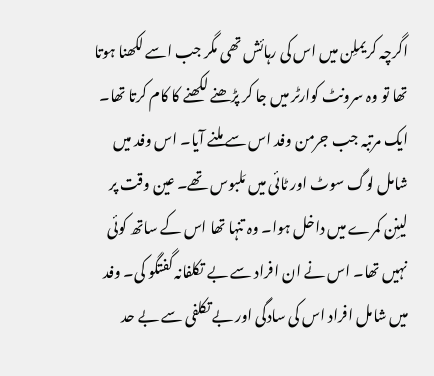اگرچہ کریملِن میں اس کی رہائش تھی مگر جب اسے لکھنا ہوتا تھا تو وہ سرونٹ کوارٹر میں جا کر پڑھنے لکھنے کا کام کرتا تھا۔ ایک مرتبہ جب جرمن وفد اس سے ملنے آیا۔ اس وفد میں شامل لوگ سوٹ اور ٹائی میں مَلبوس تھے۔ عین وقت پر لینِن کمرے میں داخل ہوا۔ وہ تنہا تھا اس کے ساتھ کوئی نہیں تھا۔ اس نے ان افراد سے بے تکلفانہ گفتگو کی۔ وفد میں شامل افراد اس کی سادگی اور بے تکلفی سے بے حد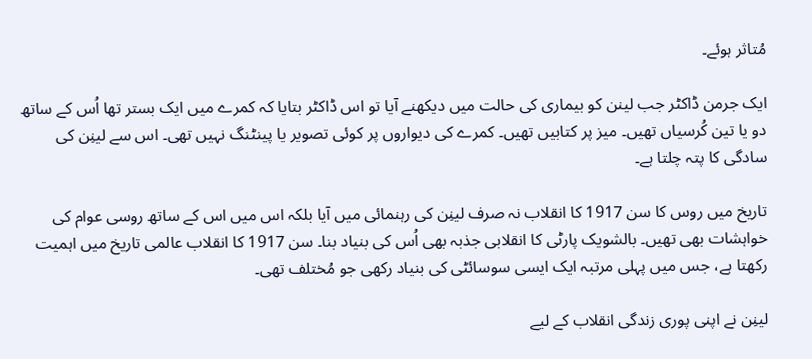مُتاثر ہوئے۔

ایک جرمن ڈاکٹر جب لینن کو بیماری کی حالت میں دیکھنے آیا تو اس ڈاکٹر بتایا کہ کمرے میں ایک بستر تھا اُس کے ساتھ دو یا تین کُرسیاں تھیں۔ میز پر کتابیں تھیں۔ کمرے کی دیواروں پر کوئی تصویر یا پینٹنگ نہیں تھی۔ اس سے لینِن کی سادگی کا پتہ چلتا ہے۔

تاریخ میں روس کا سن 1917 کا انقلاب نہ صرف لینِن کی رہنمائی میں آیا بلکہ اس میں اس کے ساتھ روسی عوام کی خواہشات بھی تھیں۔ بالشویک پارٹی کا انقلابی جذبہ بھی اُس کی بنیاد بنا۔ سن 1917 کا انقلاب عالمی تاریخ میں اہمیت رکھتا ہے، جس میں پہلی مرتبہ ایک ایسی سوسائٹی کی بنیاد رکھی جو مُختلف تھی۔

لینِن نے اپنی پوری زندگی انقلاب کے لیے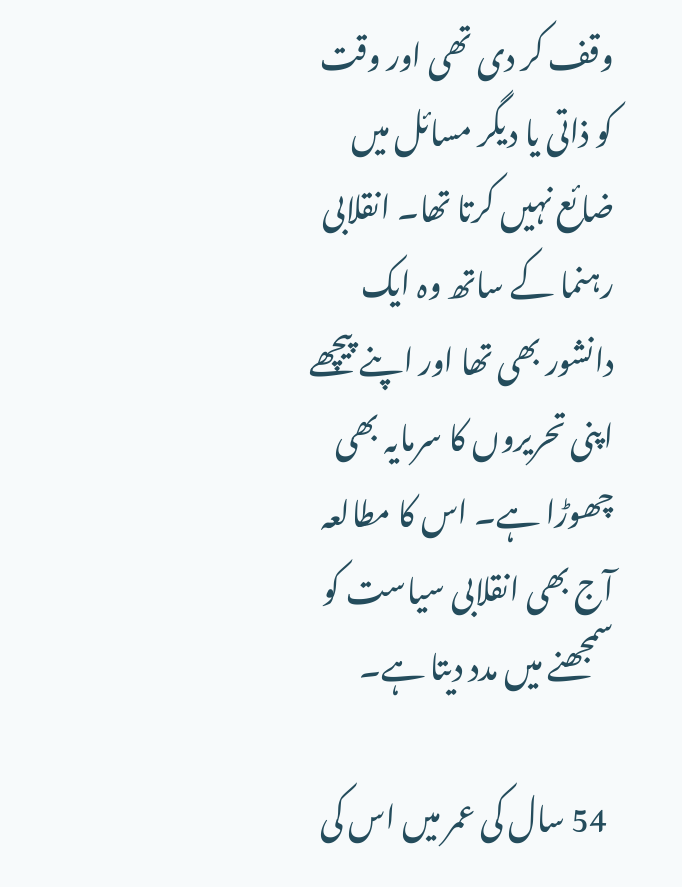وقف کر دی تھی اور وقت کو ذاتی یا دیگر مسائل میں ضائع نہیں کرتا تھا۔ انقلابی رہنما کے ساتھ وہ ایک دانشور بھی تھا اور اپنے پیچھے اپنی تحریروں کا سرمایہ بھی چھوڑا ہے۔ اس کا مطالعہ آج بھی انقلابی سیاست کو سمجھنے میں مدد دیتا ہے۔

 54 سال کی عمر میں اس کی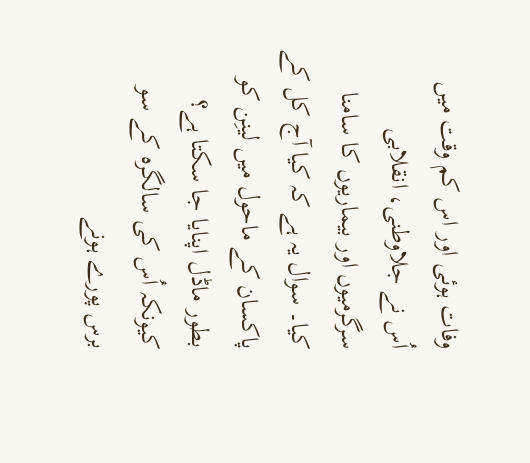وفات ہوئی اور اس کم وقت میں اُس نے جلاوطنی، انقلابی سرگرمیوں اور بیماریوں کا سامنا کیا۔ سوال یہ ہے کہ کیا آج کل کے پاکسان کے ماحول میں لینِن کو بطور ماڈل اپنایا جا سکتا ہے؟ کیونکہ اُس کی سالگرہ کے سو برس پورے ہونے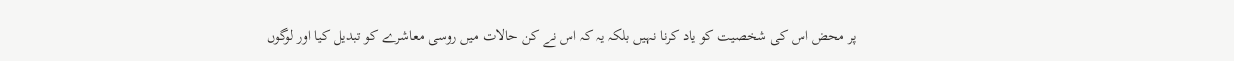پر محض اس کی شخصیت کو یاد کرنا نہیں بلکہ یہ کہ اس نے کن حالات میں روسی معاشرے کو تبدیل کیا اور لوگوں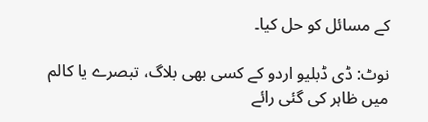کے مسائل کو حل کیا۔

نوٹ: ڈی ڈبلیو اردو کے کسی بھی بلاگ، تبصرے یا کالم میں ظاہر کی گئی رائے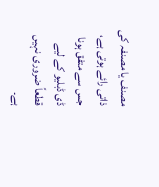مصنف یا مصنفہ کی ذاتی رائے ہوتی ہے، جس سے متفق ہونا ڈی ڈبلیو کے لیے قطعاً ضروری نہیں ہے۔